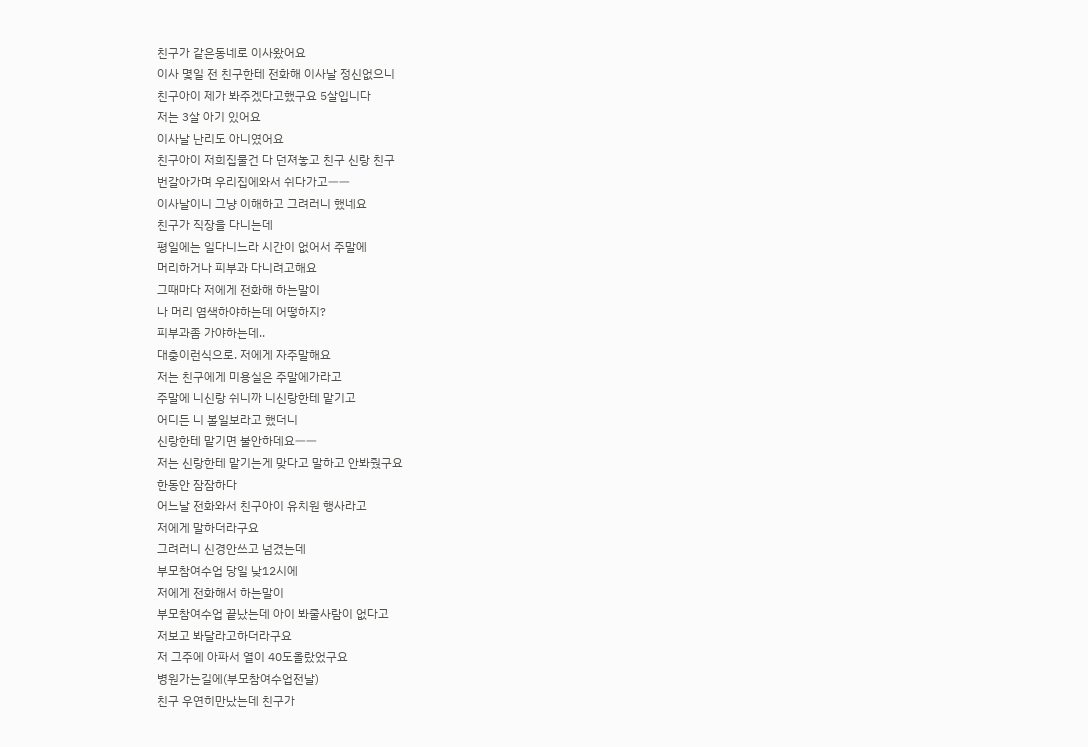친구가 같은동네로 이사왔어요
이사 몇일 전 친구한테 전화해 이사날 정신없으니
친구아이 제가 봐주겠다고했구요 5살입니다
저는 3살 아기 있어요
이사날 난리도 아니였어요
친구아이 저희집물건 다 던져놓고 친구 신랑 친구
번갈아가며 우리집에와서 쉬다가고ㅡㅡ
이사날이니 그냥 이해하고 그려러니 했네요
친구가 직장을 다니는데
평일에는 일다니느라 시간이 없어서 주말에
머리하거나 피부과 다니려고해요
그때마다 저에게 전화해 하는말이
나 머리 염색하야하는데 어떻하지?
피부과좀 가야하는데..
대충이런식으로. 저에게 자주말해요
저는 친구에게 미용실은 주말에가라고
주말에 니신랑 쉬니까 니신랑한테 맡기고
어디든 니 볼일보라고 했더니
신랑한테 맡기면 불안하데요ㅡㅡ
저는 신랑한테 맡기는게 맞다고 말하고 안봐줬구요
한동안 잠잠하다
어느날 전화와서 친구아이 유치원 행사라고
저에게 말하더라구요
그려러니 신경안쓰고 넘겼는데
부모참여수업 당일 낮12시에
저에게 전화해서 하는말이
부모참여수업 끝났는데 아이 봐줄사람이 없다고
저보고 봐달라고하더라구요
저 그주에 아파서 열이 40도올랐었구요
병원가는길에(부모참여수업전날)
친구 우연히만났는데 친구가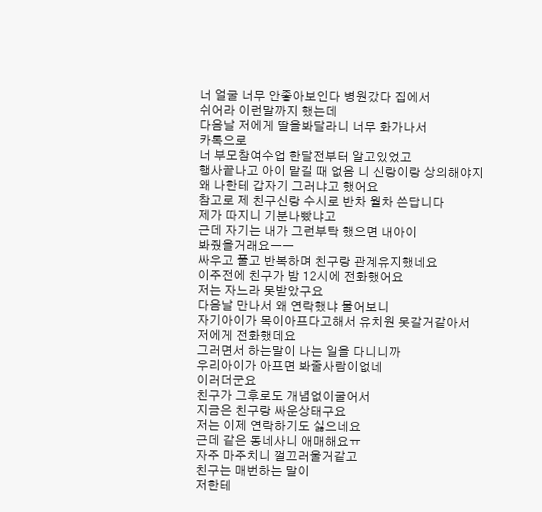너 얼굴 너무 안좋아보인다 병원갔다 집에서
쉬어라 이런말까지 했는데
다음날 저에게 딸을봐달라니 너무 화가나서
카톡으로
너 부모참여수업 한달전부터 알고있었고
행사끝나고 아이 맡길 때 없음 니 신랑이랑 상의해야지
왜 나한테 갑자기 그러냐고 했어요
참고로 제 친구신랑 수시로 반차 월차 쓴답니다
제가 따지니 기분나빴냐고
근데 자기는 내가 그런부탁 했으면 내아이
봐줬을거래요ㅡㅡ
싸우고 풀고 반복하며 친구랑 관계유지했네요
이주전에 친구가 밤 12시에 전화했어요
저는 자느라 못받았구요
다음날 만나서 왜 연락했냐 물어보니
자기아이가 목이아프다고해서 유치원 못갈거같아서
저에게 전화했데요
그러면서 하는말이 나는 일을 다니니까
우리아이가 아프면 봐줄사람이없네
이러더군요
친구가 그후로도 개념없이굴어서
지금은 친구랑 싸운상태구요
저는 이제 연락하기도 싫으네요
근데 같은 동네사니 애매해요ㅠ
자주 마주치니 껄끄러울거같고
친구는 매번하는 말이
저한테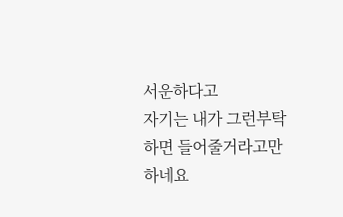서운하다고
자기는 내가 그런부탁하면 들어줄거라고만 하네요